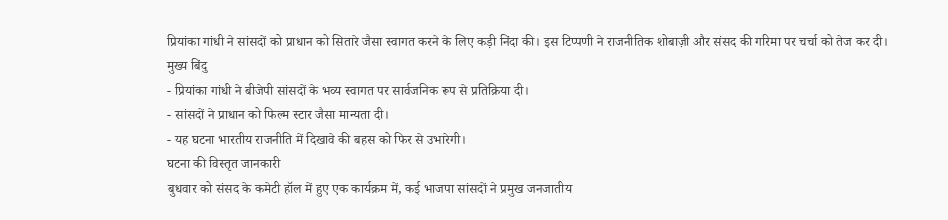प्रियांका गांधी ने सांसदों को प्राधान को सितारे जैसा स्वागत करने के लिए कड़ी निंदा की। इस टिप्पणी ने राजनीतिक शोबाज़ी और संसद की गरिमा पर चर्चा को तेज कर दी।
मुख्य बिंदु
- प्रियांका गांधी ने बीजेपी सांसदों के भव्य स्वागत पर सार्वजनिक रूप से प्रतिक्रिया दी।
- सांसदों ने प्राधान को फिल्म स्टार जैसा मान्यता दी।
- यह घटना भारतीय राजनीति में दिखावे की बहस को फिर से उभारेगी।
घटना की विस्तृत जानकारी
बुधवार को संसद के कमेटी हॉल में हुए एक कार्यक्रम में, कई भाजपा सांसदों ने प्रमुख जनजातीय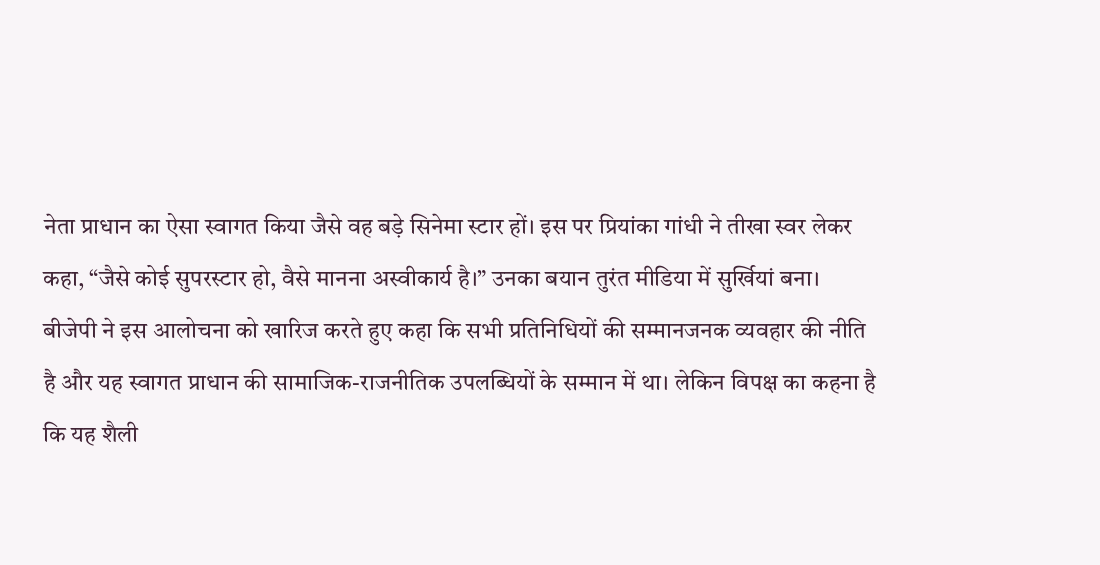नेता प्राधान का ऐसा स्वागत किया जैसे वह बड़े सिनेमा स्टार हों। इस पर प्रियांका गांधी ने तीखा स्वर लेकर कहा, “जैसे कोई सुपरस्टार हो, वैसे मानना अस्वीकार्य है।” उनका बयान तुरंत मीडिया में सुर्खियां बना।
बीजेपी ने इस आलोचना को खारिज करते हुए कहा कि सभी प्रतिनिधियों की सम्मानजनक व्यवहार की नीति है और यह स्वागत प्राधान की सामाजिक-राजनीतिक उपलब्धियों के सम्मान में था। लेकिन विपक्ष का कहना है कि यह शैली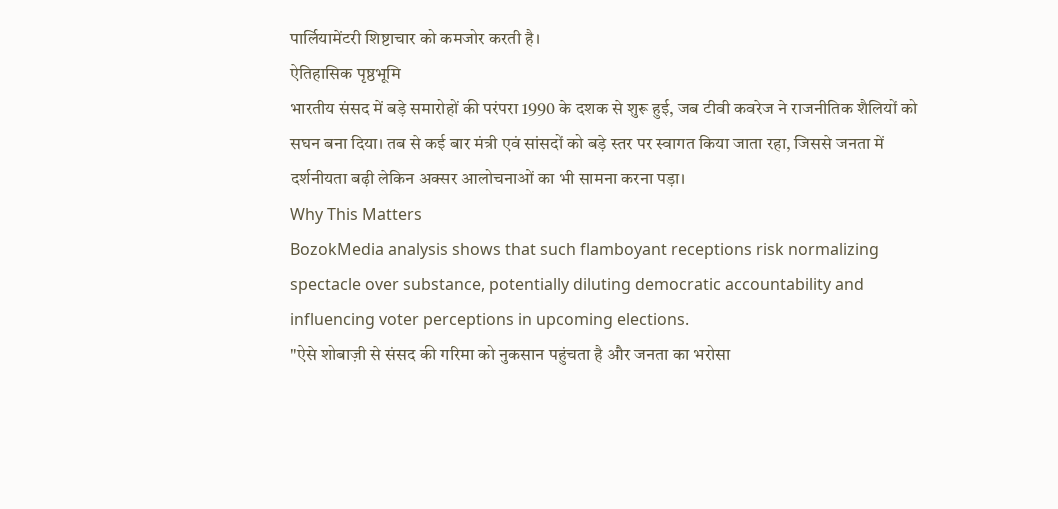पार्लियामेंटरी शिष्टाचार को कमजोर करती है।
ऐतिहासिक पृष्ठभूमि
भारतीय संसद में बड़े समारोहों की परंपरा 1990 के दशक से शुरू हुई, जब टीवी कवरेज ने राजनीतिक शैलियों को सघन बना दिया। तब से कई बार मंत्री एवं सांसदों को बड़े स्तर पर स्वागत किया जाता रहा, जिससे जनता में दर्शनीयता बढ़ी लेकिन अक्सर आलोचनाओं का भी सामना करना पड़ा।
Why This Matters
BozokMedia analysis shows that such flamboyant receptions risk normalizing spectacle over substance, potentially diluting democratic accountability and influencing voter perceptions in upcoming elections.
"ऐसे शोबाज़ी से संसद की गरिमा को नुकसान पहुंचता है और जनता का भरोसा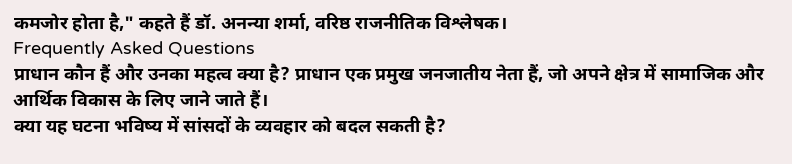कमजोर होता है," कहते हैं डॉ. अनन्या शर्मा, वरिष्ठ राजनीतिक विश्लेषक।
Frequently Asked Questions
प्राधान कौन हैं और उनका महत्व क्या है? प्राधान एक प्रमुख जनजातीय नेता हैं, जो अपने क्षेत्र में सामाजिक और आर्थिक विकास के लिए जाने जाते हैं।
क्या यह घटना भविष्य में सांसदों के व्यवहार को बदल सकती है?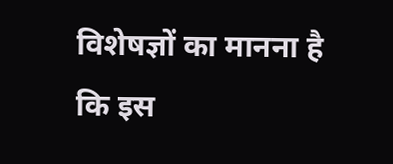विशेषज्ञों का मानना है कि इस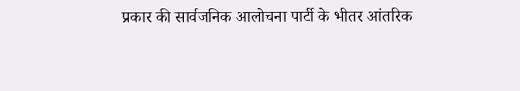प्रकार की सार्वजनिक आलोचना पार्टी के भीतर आंतरिक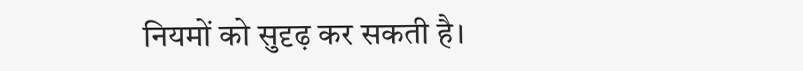नियमों को सुदृढ़ कर सकती है।